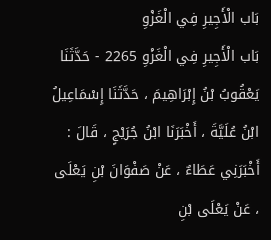بَاب الْأَجِيرِ فِي الْغَزْوِ
بَاب الْأَجِيرِ فِي الْغَزْوِ 2265 - حَدَّثَنَا يَعْقُوبُ بْنُ إِبْرَاهِيمَ ، حَدَّثَنَا إِسْمَاعِيلُ ابْنُ عُلَيَّةَ ، أَخْبَرَنَا ابْنُ جُرَيْجٍ ، قَالَ : أَخْبَرَنِي عَطَاءٌ ، عَنْ صَفْوَانَ بْنِ يَعْلَى ، عَنْ يَعْلَى بْنِ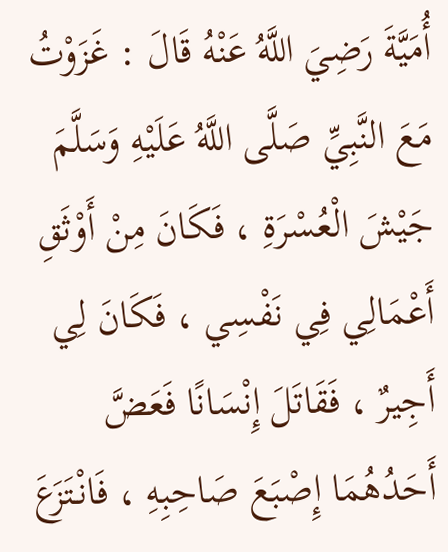أُمَيَّةَ رَضِيَ اللَّهُ عَنْهُ قَالَ : غَزَوْتُ مَعَ النَّبِيِّ صَلَّى اللَّهُ عَلَيْهِ وَسَلَّمَ جَيْشَ الْعُسْرَةِ ، فَكَانَ مِنْ أَوْثَقِ أَعْمَالِي فِي نَفْسِي ، فَكَانَ لِي أَجِيرٌ ، فَقَاتَلَ إِنْسَانًا فَعَضَّ أَحَدُهُمَا إِصْبَعَ صَاحِبِهِ ، فَانْتَزَعَ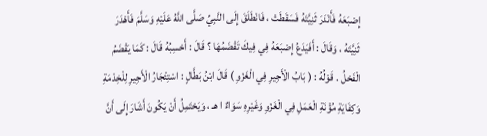إِصْبَعَهُ فَأَنْدَرَ ثَنِيَّتَهُ فَسَقَطَتْ ، فَانْطَلَقَ إِلَى النَّبِيِّ صَلَّى اللَّهُ عَلَيْهِ وَسَلَّمَ فَأَهْدَرَ ثَنِيَّتَهُ ، وَقَالَ : أَفَيَدَعُ إِصْبَعَهُ فِي فِيكَ تَقْضَمُهَا ؟ قَالَ : أَحْسِبُهُ قَالَ : كَمَا يَقْضَمُ الْفَحْلُ . قَوْلُهُ : ( بَابُ الْأَجِيرِ فِي الْغَزْوِ ) قَالَ ابْنُ بَطَّالٍ : اسْتِئْجَارُ الْأَجِيرِ لِلْخِدْمَةِ وَكِفَايَةِ مُؤْنَةِ الْعَمَلِ فِي الْغَزْوِ وَغَيْرِهِ سَوَاءٌ ا هـ ، وَيَحْتَمِلُ أَنْ يَكُونَ أَشَارَ إِلَى أَنَّ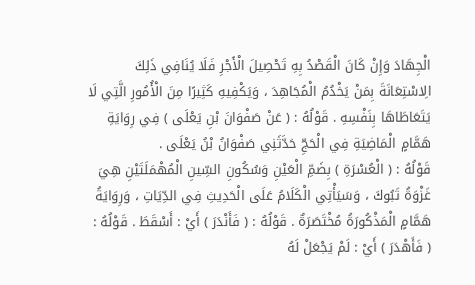الْجِهَادَ وَإِنْ كَانَ الْقَصْدُ بِهِ تَحْصِيلَ الْأَجْرِ فَلَا يُنَافِي ذَلِكَ الِاسْتِعَانَةَ بِمَنْ يَخْدُمُ الْمُجَاهِدَ ، وَيَكْفِيهِ كَثِيرًا مِنَ الْأُمُورِ الَّتِي لَا يَتَعَاطَاهَا بِنَفْسِهِ . قَوْلُهُ : ( عَنْ صَفْوَانَ بْنِ يَعْلَى ) فِي رِوَايَةِ هَمَّامٍ الْمَاضِيَةِ فِي الْحَجِّ حَدَّثَنِي صَفْوَانُ بْنُ يَعْلَى .
قَوْلُهُ : ( الْعُسْرَةِ ) بِضَمِّ الْعَيْنِ وَسُكُونِ السِّينِ الْمُهْمَلَتَيْنِ هِيَ غَزْوَةُ تَبُوكَ ، وَسَيَأْتِي الْكَلَامُ عَلَى الْحَدِيثِ فِي الدِّيَاتِ ، وَرِوَايَةُ هَمَّامٍ الْمَذْكُورَةُ مُخْتَصَرَةٌ . قَوْلُهُ : ( فَأَنْدَرَ ) أَيْ : أَسْقَطَ . قَوْلُهُ : ( فَأَهْدَرَ ) أَيْ : لَمْ يَجْعَلْ لَهُ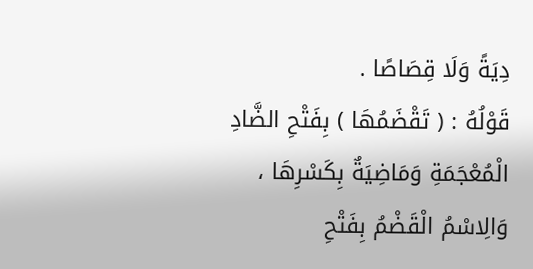دِيَةً وَلَا قِصَاصًا .
قَوْلُهُ : ( تَقْضَمُهَا ) بِفَتْحِ الضَّادِ الْمُعْجَمَةِ وَمَاضِيَةٌ بِكَسْرِهَا ، وَالِاسْمُ الْقَضْمُ بِفَتْحِ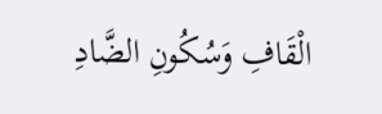الْقَافِ وَسُكُونِ الضَّادِ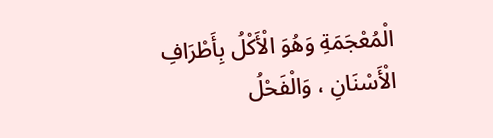الْمُعْجَمَةِ وَهُوَ الْأَكْلُ بِأَطْرَافِ الْأَسْنَانِ ، وَالْفَحْلُ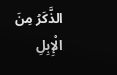الذَّكَرُ مِنَ الْإِبِلِ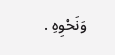وَنَحْوِهِ .